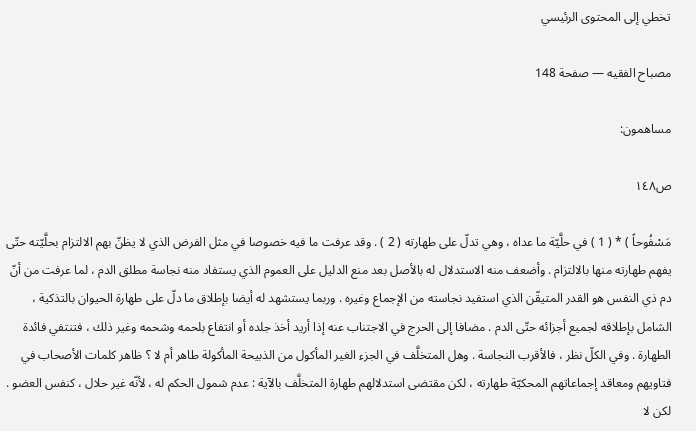تخطي إلى المحتوى الرئيسي

مصباح الفقيه — صفحة 148

مساهمون:

ص١٤٨

مَسْفُوحاً ) * ( 1 ) في حلَّيّة ما عداه ، وهي تدلّ على طهارته ( 2 ) . وقد عرفت ما فيه خصوصا في مثل الفرض الذي لا يظنّ بهم الالتزام بحلَّيّته حتّى يفهم طهارته منها بالالتزام . وأضعف منه الاستدلال له بالأصل بعد منع الدليل على العموم الذي يستفاد منه نجاسة مطلق الدم ، لما عرفت من أنّ دم ذي النفس هو القدر المتيقّن الذي استفيد نجاسته من الإجماع وغيره . وربما يستشهد له أيضا بإطلاق ما دلّ على طهارة الحيوان بالتذكية ، الشامل بإطلاقه لجميع أجزائه حتّى الدم . مضافا إلى الحرج في الاجتناب عنه إذا أريد أخذ جلده أو انتفاع بلحمه وشحمه وغير ذلك ، فتنتفي فائدة الطهارة . وفي الكلّ نظر ، فالأقرب النجاسة . وهل المتخلَّف في الجزء الغير المأكول من الذبيحة المأكولة طاهر أم لا ؟ ظاهر كلمات الأصحاب في فتاويهم ومعاقد إجماعاتهم المحكيّة طهارته ، لكن مقتضى استدلالهم طهارة المتخلَّف بالآية : عدم شمول الحكم له ، لأنّه غير حلال ، كنفس العضو . لكن لا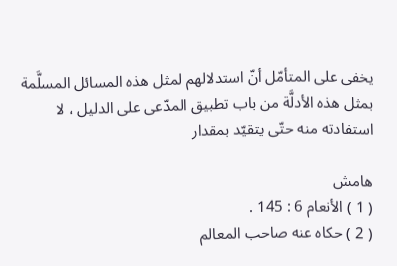يخفى على المتأمّل أنّ استدلالهم لمثل هذه المسائل المسلَّمة بمثل هذه الأدلَّة من باب تطبيق المدّعى على الدليل ، لا استفادته منه حتّى يتقيّد بمقدار

هامش
( 1 ) الأنعام 6 : 145 .
( 2 ) حكاه عنه صاحب المعالم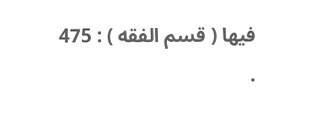فيها ( قسم الفقه ) : 475 .